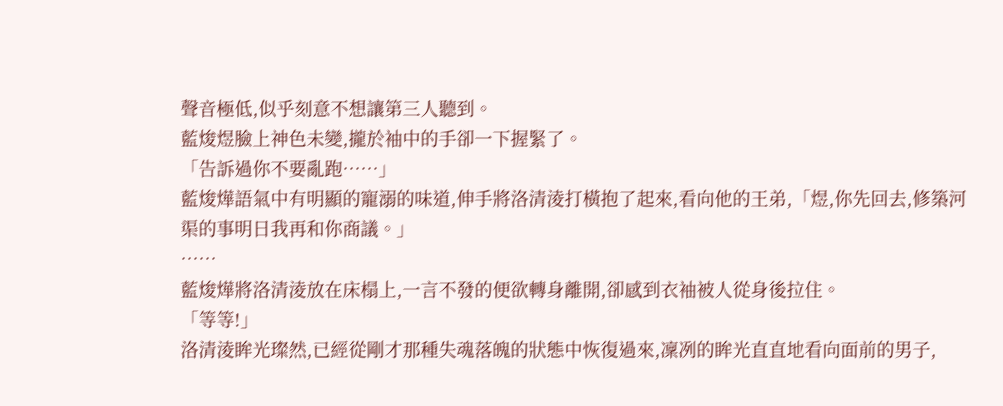聲音極低,似乎刻意不想讓第三人聽到。
藍焌煜臉上神色未變,攏於袖中的手卻一下握緊了。
「告訴過你不要亂跑……」
藍焌燁語氣中有明顯的寵溺的味道,伸手將洛清淩打橫抱了起來,看向他的王弟,「煜,你先回去,修築河渠的事明日我再和你商議。」
……
藍焌燁將洛清淩放在床榻上,一言不發的便欲轉身離開,卻感到衣袖被人從身後拉住。
「等等!」
洛清淩眸光璨然,已經從剛才那種失魂落魄的狀態中恢復過來,凜冽的眸光直直地看向面前的男子,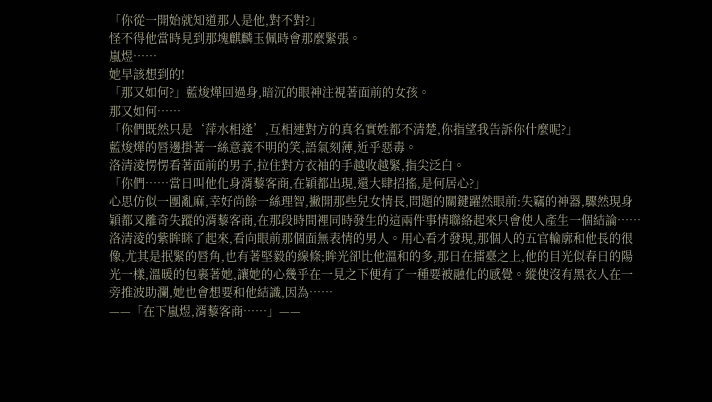「你從一開始就知道那人是他,對不對?」
怪不得他當時見到那塊麒麟玉佩時會那麼緊張。
嵐煜……
她早該想到的!
「那又如何?」藍焌燁回過身,暗沉的眼神注視著面前的女孩。
那又如何……
「你們既然只是‘萍水相逢’,互相連對方的真名實姓都不清楚,你指望我告訴你什麼呢?」
藍焌燁的唇邊掛著一絲意義不明的笑,語氣刻薄,近乎惡毒。
洛清淩愣愣看著面前的男子,拉住對方衣袖的手越收越緊,指尖泛白。
「你們……當日叫他化身湑藜客商,在穎都出現,還大肆招搖,是何居心?」
心思仿似一團亂麻,幸好尚餘一絲理智,撇開那些兒女情長,問題的關鍵躍然眼前:失竊的神器,驟然現身穎都又離奇失蹤的湑藜客商,在那段時間裡同時發生的這兩件事情聯絡起來只會使人產生一個結論……
洛清淩的紫眸眯了起來,看向眼前那個面無表情的男人。用心看才發現,那個人的五官輪廓和他長的很像,尤其是抿緊的唇角,也有著堅毅的線條;眸光卻比他溫和的多,那日在擂臺之上,他的目光似春日的陽光一樣,溫暖的包裹著她,讓她的心幾乎在一見之下便有了一種要被融化的感覺。縱使沒有黑衣人在一旁推波助瀾,她也會想要和他結識,因為……
——「在下嵐煜,湑藜客商……」——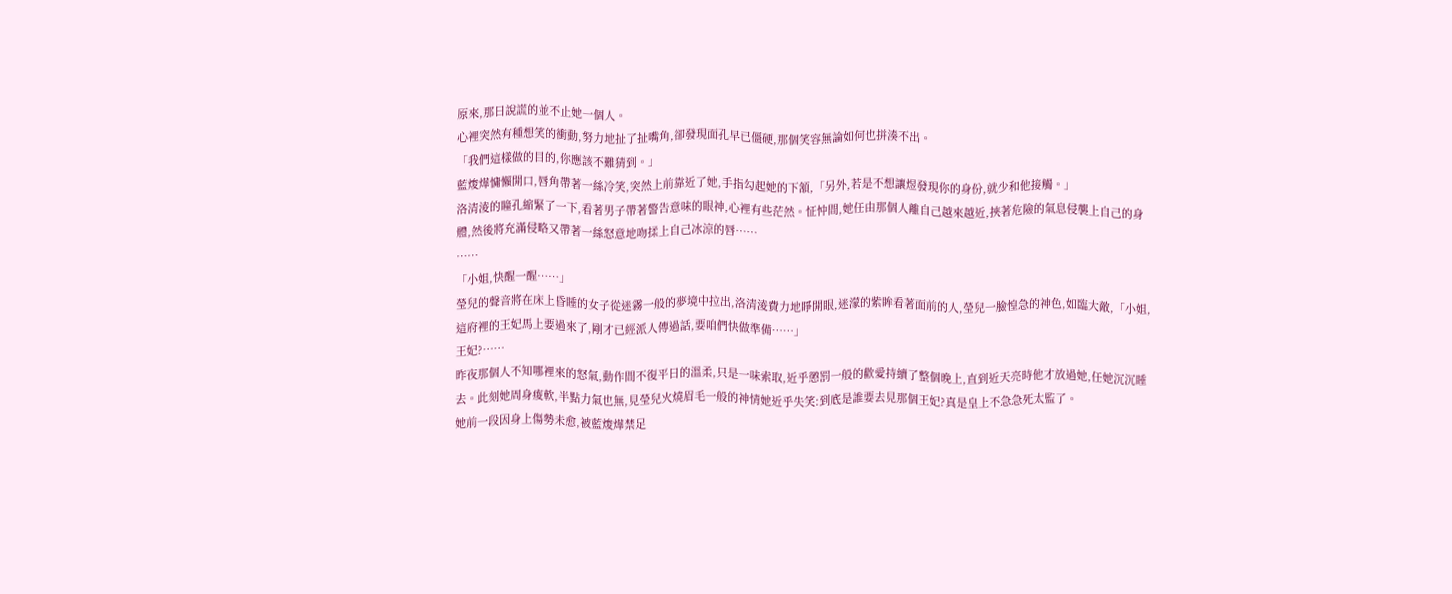原來,那日說謊的並不止她一個人。
心裡突然有種想笑的衝動,努力地扯了扯嘴角,卻發現面孔早已僵硬,那個笑容無論如何也拼湊不出。
「我們這樣做的目的,你應該不難猜到。」
藍焌燁慵懶開口,唇角帶著一絲冷笑,突然上前靠近了她,手指勾起她的下頷,「另外,若是不想讓煜發現你的身份,就少和他接觸。」
洛清淩的瞳孔縮緊了一下,看著男子帶著警告意味的眼神,心裡有些茫然。怔忡間,她任由那個人離自己越來越近,挾著危險的氣息侵襲上自己的身體,然後將充滿侵略又帶著一絲怒意地吻揉上自己冰涼的唇……
……
「小姐,快醒一醒……」
瑩兒的聲音將在床上昏睡的女子從迷霧一般的夢境中拉出,洛清淩費力地睜開眼,迷濛的紫眸看著面前的人,瑩兒一臉惶急的神色,如臨大敵,「小姐,這府裡的王妃馬上要過來了,剛才已經派人傳過話,要咱們快做準備……」
王妃?……
昨夜那個人不知哪裡來的怒氣,動作間不復平日的溫柔,只是一味索取,近乎懲罰一般的歡愛持續了整個晚上,直到近天亮時他才放過她,任她沉沉睡去。此刻她周身痠軟,半點力氣也無,見瑩兒火燒眉毛一般的神情她近乎失笑:到底是誰要去見那個王妃?真是皇上不急急死太監了。
她前一段因身上傷勢未愈,被藍焌燁禁足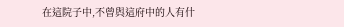在這院子中,不曾與這府中的人有什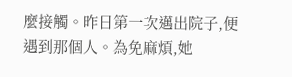麼接觸。昨日第一次邁出院子,便遇到那個人。為免麻煩,她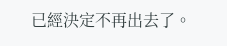已經決定不再出去了。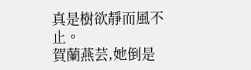真是樹欲靜而風不止。
賀蘭燕芸,她倒是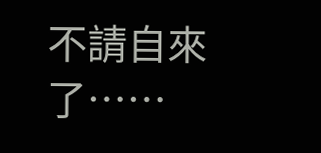不請自來了……